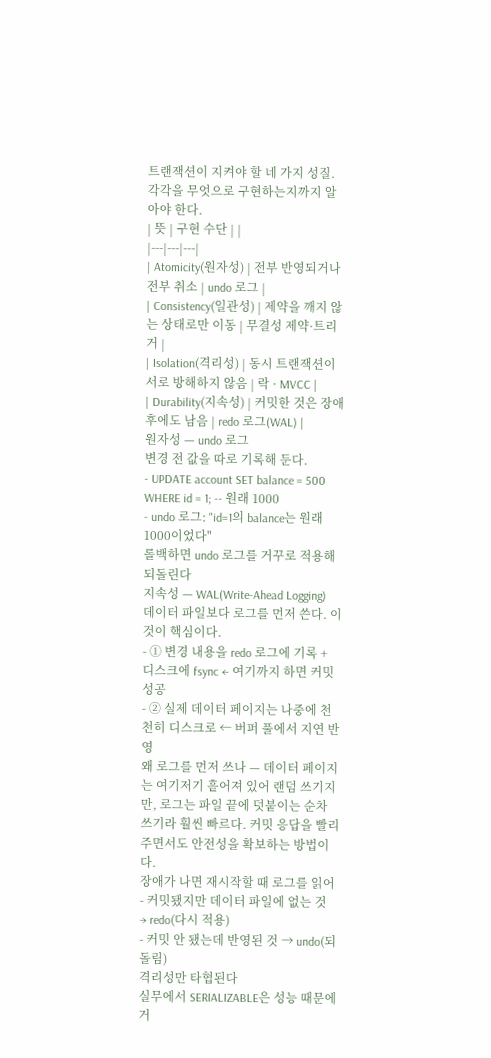트랜잭션이 지켜야 할 네 가지 성질. 각각을 무엇으로 구현하는지까지 알아야 한다.
| 뜻 | 구현 수단 | |
|---|---|---|
| Atomicity(원자성) | 전부 반영되거나 전부 취소 | undo 로그 |
| Consistency(일관성) | 제약을 깨지 않는 상태로만 이동 | 무결성 제약·트리거 |
| Isolation(격리성) | 동시 트랜잭션이 서로 방해하지 않음 | 락 · MVCC |
| Durability(지속성) | 커밋한 것은 장애 후에도 남음 | redo 로그(WAL) |
원자성 — undo 로그
변경 전 값을 따로 기록해 둔다.
- UPDATE account SET balance = 500 WHERE id = 1; -- 원래 1000
- undo 로그: "id=1의 balance는 원래 1000이었다"
롤백하면 undo 로그를 거꾸로 적용해 되돌린다
지속성 — WAL(Write-Ahead Logging)
데이터 파일보다 로그를 먼저 쓴다. 이것이 핵심이다.
- ① 변경 내용을 redo 로그에 기록 + 디스크에 fsync ← 여기까지 하면 커밋 성공
- ② 실제 데이터 페이지는 나중에 천천히 디스크로 ← 버퍼 풀에서 지연 반영
왜 로그를 먼저 쓰나 — 데이터 페이지는 여기저기 흩어져 있어 랜덤 쓰기지만, 로그는 파일 끝에 덧붙이는 순차 쓰기라 훨씬 빠르다. 커밋 응답을 빨리 주면서도 안전성을 확보하는 방법이다.
장애가 나면 재시작할 때 로그를 읽어
- 커밋됐지만 데이터 파일에 없는 것 → redo(다시 적용)
- 커밋 안 됐는데 반영된 것 → undo(되돌림)
격리성만 타협된다
실무에서 SERIALIZABLE은 성능 때문에 거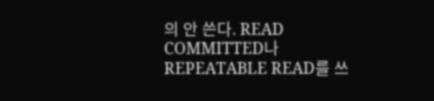의 안 쓴다. READ COMMITTED나 REPEATABLE READ를 쓰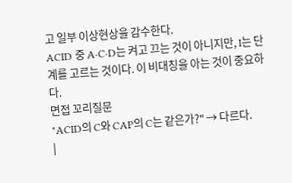고 일부 이상현상을 감수한다.
ACID 중 A·C·D는 켜고 끄는 것이 아니지만, I는 단계를 고르는 것이다. 이 비대칭을 아는 것이 중요하다.
면접 꼬리질문
"ACID의 C와 CAP의 C는 같은가?" → 다르다.
|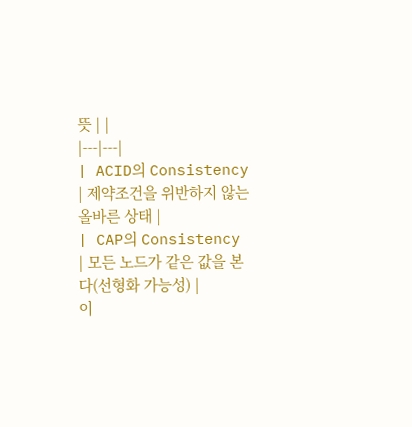뜻 | |
|---|---|
| ACID의 Consistency | 제약조건을 위반하지 않는 올바른 상태 |
| CAP의 Consistency | 모든 노드가 같은 값을 본다(선형화 가능성) |
이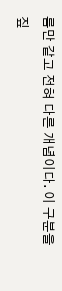름만 같고 전혀 다른 개념이다. 이 구분을 짚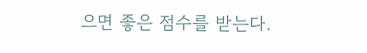으면 좋은 점수를 받는다.